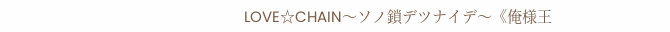LOVE☆CHAIN〜ソノ鎖デツナイデ〜《俺様王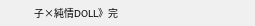子×純情DOLL》完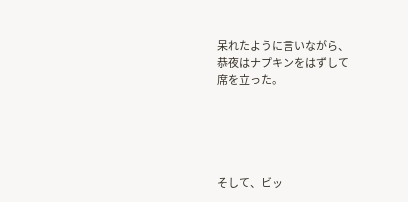呆れたように言いながら、
恭夜はナプキンをはずして
席を立った。





そして、ビッ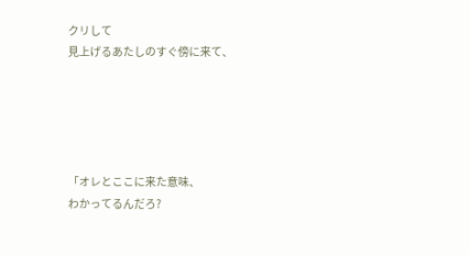クリして
見上げるあたしのすぐ傍に来て、





「オレとここに来た意味、
わかってるんだろ?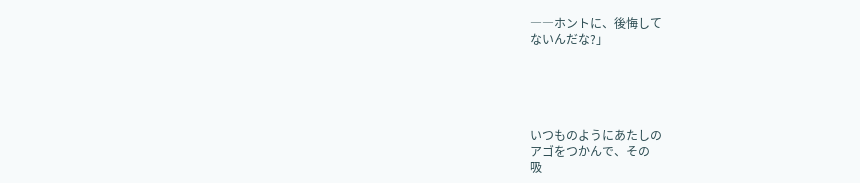――ホントに、後悔して
ないんだな?」





いつものようにあたしの
アゴをつかんで、その
吸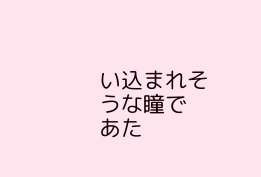い込まれそうな瞳で
あた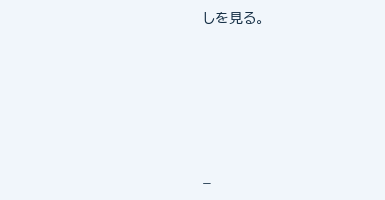しを見る。





_